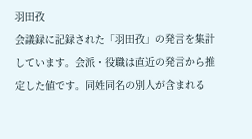羽田孜
会議録に記録された「羽田孜」の発言を集計しています。会派・役職は直近の発言から推定した値です。同姓同名の別人が含まれる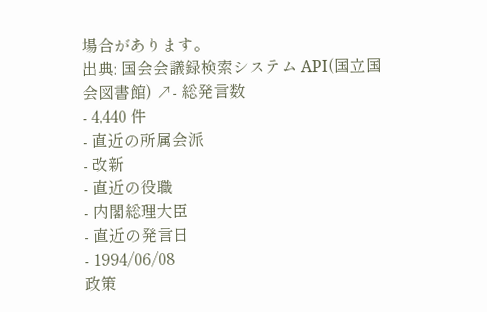場合があります。
出典: 国会会議録検索システム API(国立国会図書館) ↗- 総発言数
- 4,440 件
- 直近の所属会派
- 改新
- 直近の役職
- 内閣総理大臣
- 直近の発言日
- 1994/06/08
政策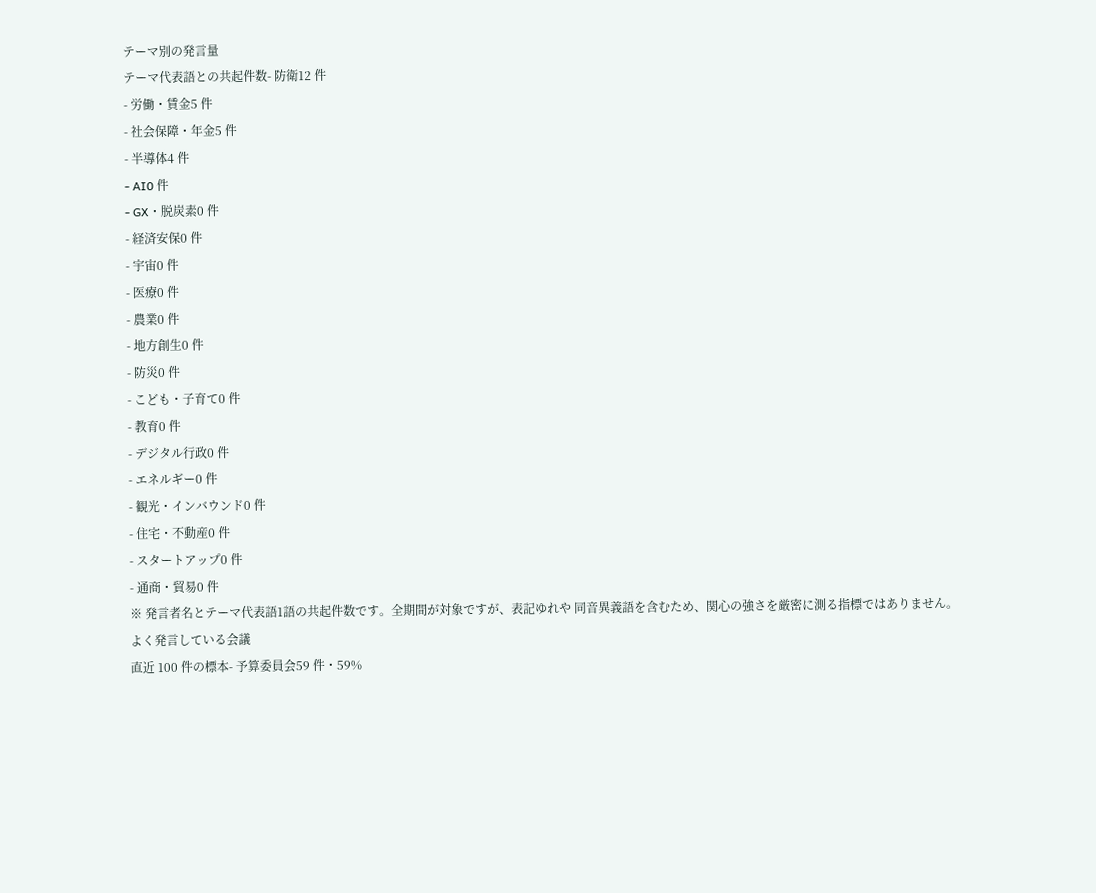テーマ別の発言量
テーマ代表語との共起件数- 防衛12 件
- 労働・賃金5 件
- 社会保障・年金5 件
- 半導体4 件
- AI0 件
- GX・脱炭素0 件
- 経済安保0 件
- 宇宙0 件
- 医療0 件
- 農業0 件
- 地方創生0 件
- 防災0 件
- こども・子育て0 件
- 教育0 件
- デジタル行政0 件
- エネルギー0 件
- 観光・インバウンド0 件
- 住宅・不動産0 件
- スタートアップ0 件
- 通商・貿易0 件
※ 発言者名とテーマ代表語1語の共起件数です。全期間が対象ですが、表記ゆれや 同音異義語を含むため、関心の強さを厳密に測る指標ではありません。
よく発言している会議
直近 100 件の標本- 予算委員会59 件・59%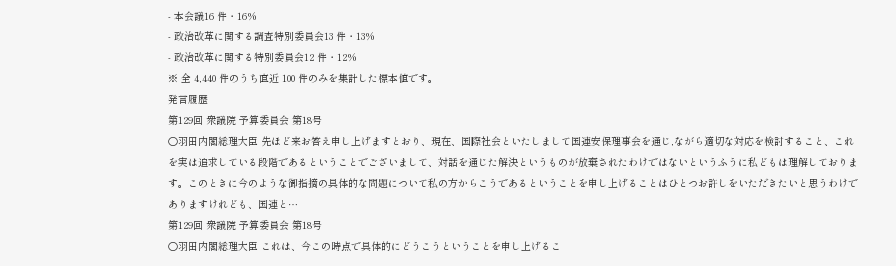- 本会議16 件・16%
- 政治改革に関する調査特別委員会13 件・13%
- 政治改革に関する特別委員会12 件・12%
※ 全 4,440 件のうち直近 100 件のみを集計した標本値です。
発言履歴
第129回 衆議院 予算委員会 第18号
○羽田内閣総理大臣 先ほど来お答え申し上げますとおり、現在、国際社会といたしまして国連安保理事会を通じ,ながら適切な対応を検討すること、これを実は追求している段階であるということでございまして、対話を通じた解決というものが放棄されたわけではないというふうに私どもは理解しております。このときに今のような御指摘の具体的な問題について私の方からこうであるということを申し上げることはひとつお許しをいただきたいと思うわけでありますけれども、国連と…
第129回 衆議院 予算委員会 第18号
○羽田内閣総理大臣 これは、今この時点で具体的にどうこうということを申し上げるこ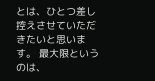とは、ひとつ差し控えさせていただきたいと思います。 最大限というのは、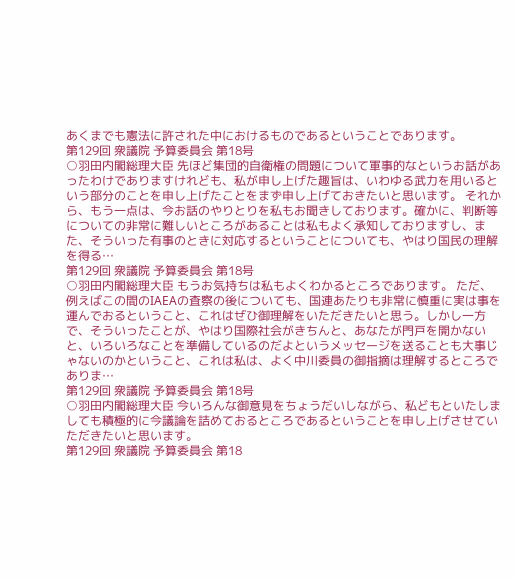あくまでも憲法に許された中におけるものであるということであります。
第129回 衆議院 予算委員会 第18号
○羽田内閣総理大臣 先ほど集団的自衛権の問題について軍事的なというお話があったわけでありますけれども、私が申し上げた趣旨は、いわゆる武力を用いるという部分のことを申し上げたことをまず申し上げておきたいと思います。 それから、もう一点は、今お話のやりとりを私もお聞きしております。確かに、判断等についての非常に難しいところがあることは私もよく承知しておりますし、また、そういった有事のときに対応するということについても、やはり国民の理解を得る…
第129回 衆議院 予算委員会 第18号
○羽田内閣総理大臣 もうお気持ちは私もよくわかるところであります。 ただ、例えばこの間のIAEAの査察の後についても、国連あたりも非常に慎重に実は事を運んでおるということ、これはぜひ御理解をいただきたいと思う。しかし一方で、そういったことが、やはり国際社会がきちんと、あなたが門戸を開かないと、いろいろなことを準備しているのだよというメッセージを送ることも大事じゃないのかということ、これは私は、よく中川委員の御指摘は理解するところでありま…
第129回 衆議院 予算委員会 第18号
○羽田内閣総理大臣 今いろんな御意見をちょうだいしながら、私どもといたしましても積極的に今議論を詰めておるところであるということを申し上げさせていただきたいと思います。
第129回 衆議院 予算委員会 第18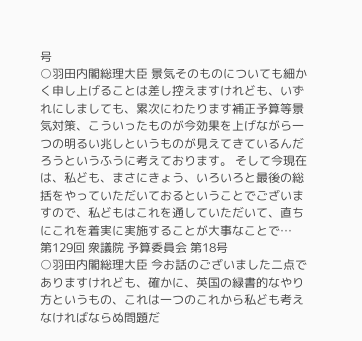号
○羽田内閣総理大臣 景気そのものについても細かく申し上げることは差し控えますけれども、いずれにしましても、累次にわたります補正予算等景気対策、こういったものが今効果を上げながら一つの明るい兆しというものが見えてきているんだろうというふうに考えております。 そして今現在は、私ども、まさにきょう、いろいろと最後の総括をやっていただいておるということでございますので、私どもはこれを通していただいて、直ちにこれを着実に実施することが大事なことで…
第129回 衆議院 予算委員会 第18号
○羽田内閣総理大臣 今お話のございました二点でありますけれども、確かに、英国の緑書的なやり方というもの、これは一つのこれから私ども考えなければならぬ問題だ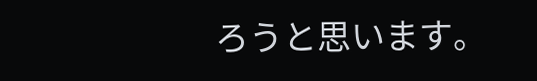ろうと思います。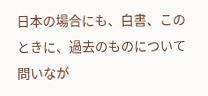日本の場合にも、白書、このときに、過去のものについて問いなが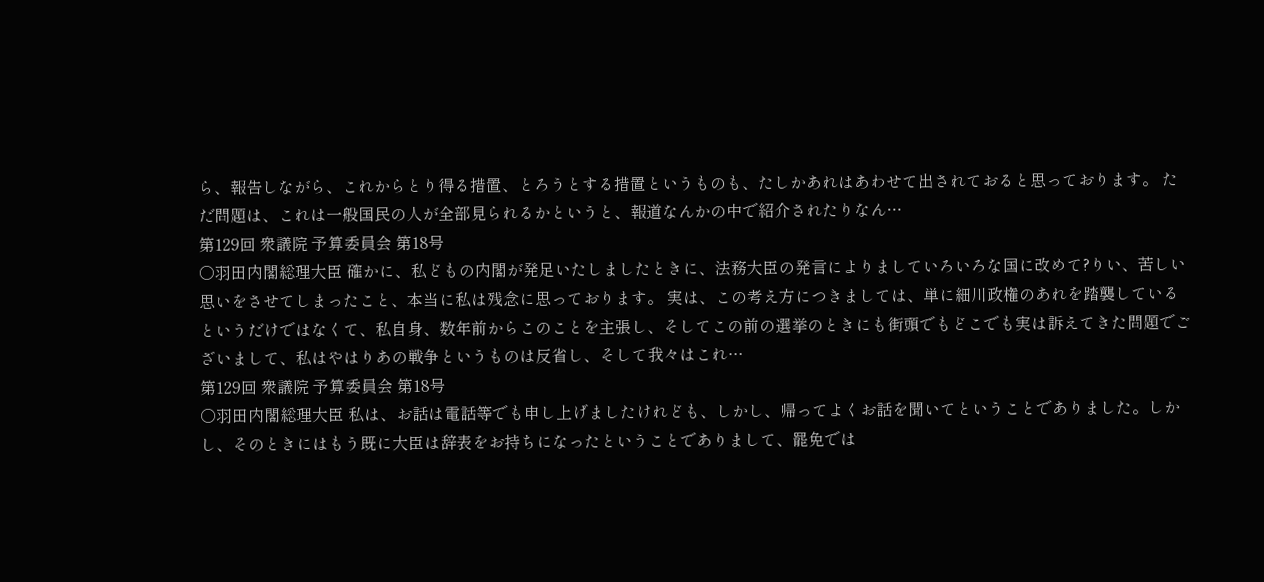ら、報告しながら、これからとり得る措置、とろうとする措置というものも、たしかあれはあわせて出されておると思っております。 ただ問題は、これは一般国民の人が全部見られるかというと、報道なんかの中で紹介されたりなん…
第129回 衆議院 予算委員会 第18号
○羽田内閣総理大臣 確かに、私どもの内閣が発足いたしましたときに、法務大臣の発言によりましていろいろな国に改めて?りい、苦しい思いをさせてしまったこと、本当に私は残念に思っております。 実は、この考え方につきましては、単に細川政権のあれを踏襲しているというだけではなくて、私自身、数年前からこのことを主張し、そしてこの前の選挙のときにも街頭でもどこでも実は訴えてきた問題でございまして、私はやはりあの戦争というものは反省し、そして我々はこれ…
第129回 衆議院 予算委員会 第18号
○羽田内閣総理大臣 私は、お話は電話等でも申し上げましたけれども、しかし、帰ってよくお話を聞いてということでありました。しかし、そのときにはもう既に大臣は辞表をお持ちになったということでありまして、罷免では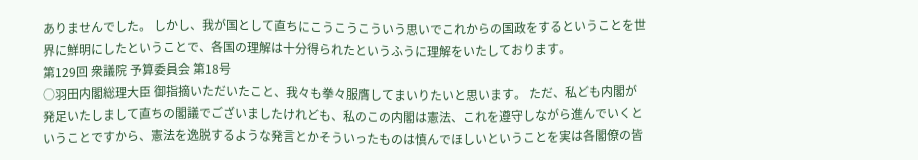ありませんでした。 しかし、我が国として直ちにこうこうこういう思いでこれからの国政をするということを世界に鮮明にしたということで、各国の理解は十分得られたというふうに理解をいたしております。
第129回 衆議院 予算委員会 第18号
○羽田内閣総理大臣 御指摘いただいたこと、我々も拳々服膺してまいりたいと思います。 ただ、私ども内閣が発足いたしまして直ちの閣議でございましたけれども、私のこの内閣は憲法、これを遵守しながら進んでいくということですから、憲法を逸脱するような発言とかそういったものは慎んでほしいということを実は各閣僚の皆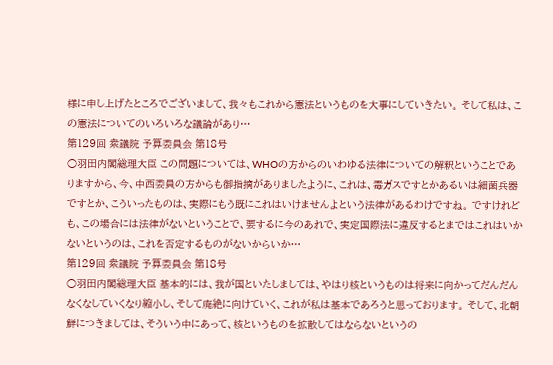様に申し上げたところでございまして、我々もこれから憲法というものを大事にしていきたい。 そして私は、この憲法についてのいろいろな議論があり…
第129回 衆議院 予算委員会 第18号
○羽田内閣総理大臣 この問題については、WHOの方からのいわゆる法律についての解釈ということでありますから、今、中西委員の方からも御指摘がありましたように、これは、毒ガスですとかあるいは細菌兵器ですとか、こういったものは、実際にもう既にこれはいけませんよという法律があるわけですね。 ですけれども、この場合には法律がないということで、要するに今のあれで、実定国際法に違反するとまではこれはいかないというのは、これを否定するものがないからいか…
第129回 衆議院 予算委員会 第18号
○羽田内閣総理大臣 基本的には、我が国といたしましては、やはり核というものは将来に向かってだんだんなくなしていくなり縮小し、そして廃絶に向けていく、これが私は基本であろうと思っております。 そして、北朝鮮につきましては、そういう中にあって、核というものを拡散してはならないというの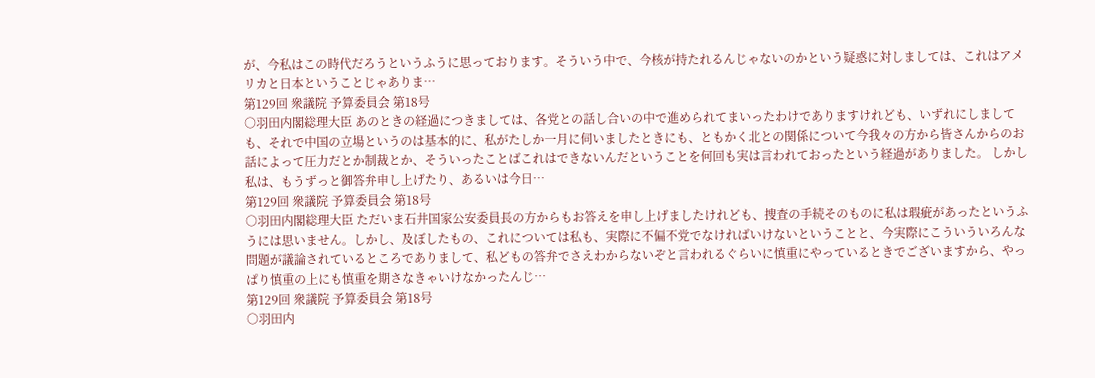が、今私はこの時代だろうというふうに思っております。そういう中で、今核が持たれるんじゃないのかという疑惑に対しましては、これはアメリカと日本ということじゃありま…
第129回 衆議院 予算委員会 第18号
○羽田内閣総理大臣 あのときの経過につきましては、各党との話し合いの中で進められてまいったわけでありますけれども、いずれにしましても、それで中国の立場というのは基本的に、私がたしか一月に伺いましたときにも、ともかく北との関係について今我々の方から皆さんからのお話によって圧力だとか制裁とか、そういったことばこれはできないんだということを何回も実は言われておったという経過がありました。 しかし私は、もうずっと御答弁申し上げたり、あるいは今日…
第129回 衆議院 予算委員会 第18号
○羽田内閣総理大臣 ただいま石井国家公安委員長の方からもお答えを申し上げましたけれども、捜査の手続そのものに私は瑕疵があったというふうには思いません。しかし、及ぼしたもの、これについては私も、実際に不偏不党でなければいけないということと、今実際にこういういろんな問題が議論されているところでありまして、私どもの答弁でさえわからないぞと言われるぐらいに慎重にやっているときでございますから、やっぱり慎重の上にも慎重を期さなきゃいけなかったんじ…
第129回 衆議院 予算委員会 第18号
○羽田内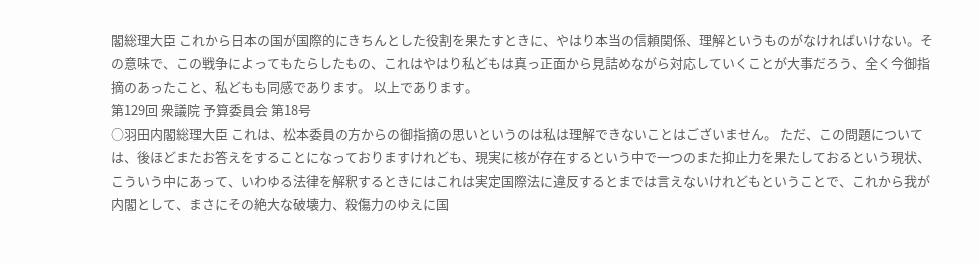閣総理大臣 これから日本の国が国際的にきちんとした役割を果たすときに、やはり本当の信頼関係、理解というものがなければいけない。その意味で、この戦争によってもたらしたもの、これはやはり私どもは真っ正面から見詰めながら対応していくことが大事だろう、全く今御指摘のあったこと、私どもも同感であります。 以上であります。
第129回 衆議院 予算委員会 第18号
○羽田内閣総理大臣 これは、松本委員の方からの御指摘の思いというのは私は理解できないことはございません。 ただ、この問題については、後ほどまたお答えをすることになっておりますけれども、現実に核が存在するという中で一つのまた抑止力を果たしておるという現状、こういう中にあって、いわゆる法律を解釈するときにはこれは実定国際法に違反するとまでは言えないけれどもということで、これから我が内閣として、まさにその絶大な破壊力、殺傷力のゆえに国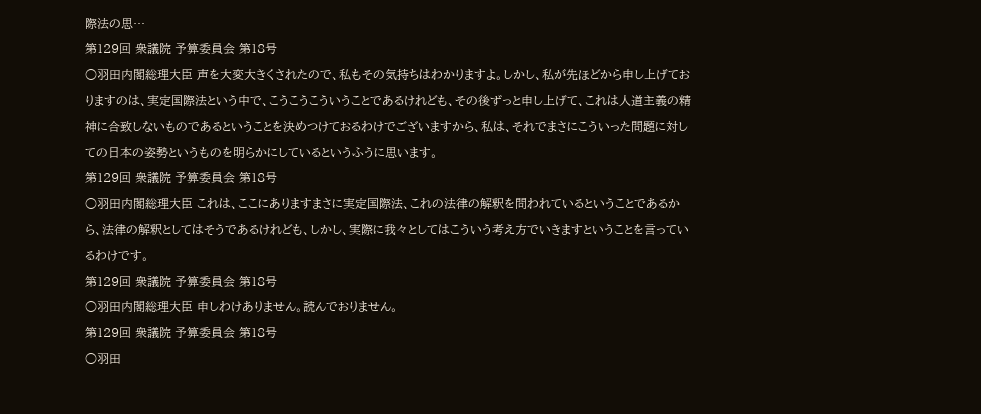際法の思…
第129回 衆議院 予算委員会 第18号
○羽田内閣総理大臣 声を大変大きくされたので、私もその気持ちはわかりますよ。しかし、私が先ほどから申し上げておりますのは、実定国際法という中で、こうこうこういうことであるけれども、その後ずっと申し上げて、これは人道主義の精神に合致しないものであるということを決めつけておるわけでございますから、私は、それでまさにこういった問題に対しての日本の姿勢というものを明らかにしているというふうに思います。
第129回 衆議院 予算委員会 第18号
○羽田内閣総理大臣 これは、ここにありますまさに実定国際法、これの法律の解釈を問われているということであるから、法律の解釈としてはそうであるけれども、しかし、実際に我々としてはこういう考え方でいきますということを言っているわけです。
第129回 衆議院 予算委員会 第18号
○羽田内閣総理大臣 申しわけありません。読んでおりません。
第129回 衆議院 予算委員会 第18号
○羽田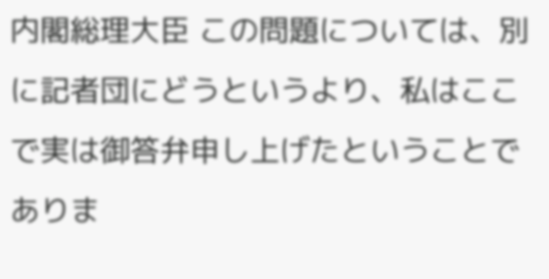内閣総理大臣 この問題については、別に記者団にどうというより、私はここで実は御答弁申し上げたということでありま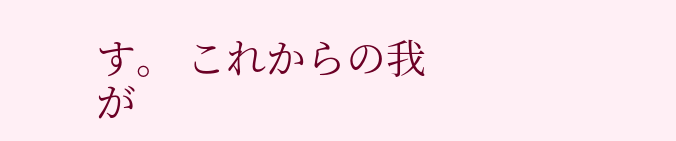す。 これからの我が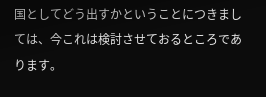国としてどう出すかということにつきましては、今これは検討させておるところであります。